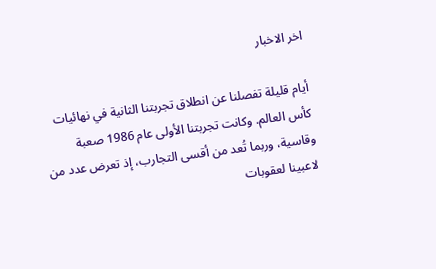اخر الاخبار

أيام قليلة تفصلنا عن انطلاق تجربتنا الثانية في نهائيات كأس العالم. وكانت تجربتنا الأولى عام 1986 صعبة وقاسية، وربما تُعد من أقسى التجارب، إذ تعرض عدد من لاعبينا لعقوبات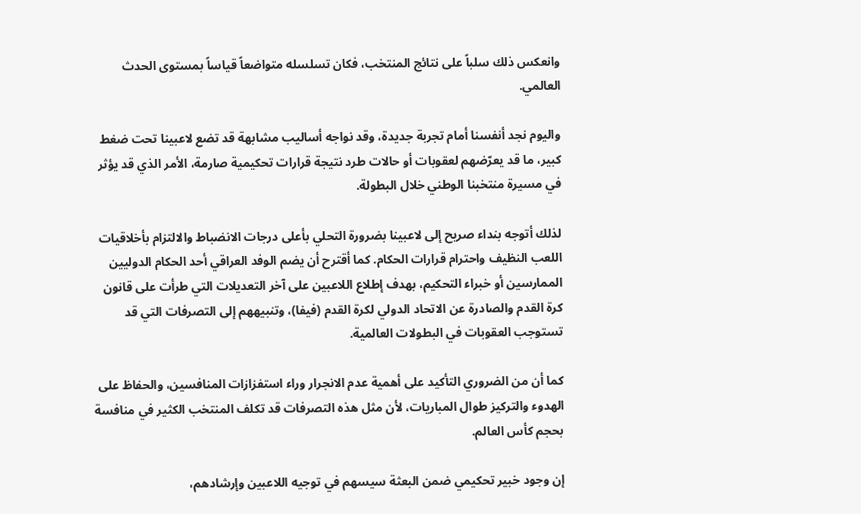وانعكس ذلك سلباً على نتائج المنتخب، فكان تسلسله متواضعاً قياساً بمستوى الحدث العالمي.

واليوم نجد أنفسنا أمام تجربة جديدة، وقد نواجه أساليب مشابهة قد تضع لاعبينا تحت ضغط كبير، ما قد يعرّضهم لعقوبات أو حالات طرد نتيجة قرارات تحكيمية صارمة، الأمر الذي قد يؤثر في مسيرة منتخبنا الوطني خلال البطولة.

لذلك أتوجه بنداء صريح إلى لاعبينا بضرورة التحلي بأعلى درجات الانضباط والالتزام بأخلاقيات اللعب النظيف واحترام قرارات الحكام. كما أقترح أن يضم الوفد العراقي أحد الحكام الدوليين الممارسين أو خبراء التحكيم، بهدف إطلاع اللاعبين على آخر التعديلات التي طرأت على قانون كرة القدم والصادرة عن الاتحاد الدولي لكرة القدم (فيفا)، وتنبيههم إلى التصرفات التي قد تستوجب العقوبات في البطولات العالمية.

كما أن من الضروري التأكيد على أهمية عدم الانجرار وراء استفزازات المنافسين، والحفاظ على الهدوء والتركيز طوال المباريات، لأن مثل هذه التصرفات قد تكلف المنتخب الكثير في منافسة بحجم كأس العالم.

إن وجود خبير تحكيمي ضمن البعثة سيسهم في توجيه اللاعبين وإرشادهم،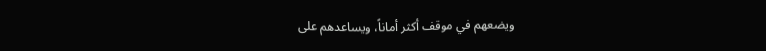ويضعهم في موقف أكثر أماناً، ويساعدهم على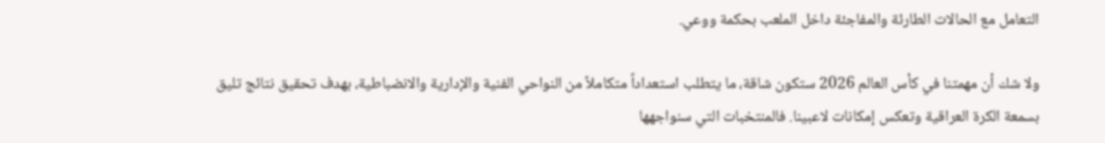التعامل مع الحالات الطارئة والمفاجئة داخل الملعب بحكمة ووعي.

ولا شك أن مهمتنا في كأس العالم 2026 ستكون شاقة، ما يتطلب استعداداً متكاملاً من النواحي الفنية والإدارية والانضباطية، بهدف تحقيق نتائج تليق بسمعة الكرة العراقية وتعكس إمكانات لاعبينا. فالمنتخبات التي سنواجهها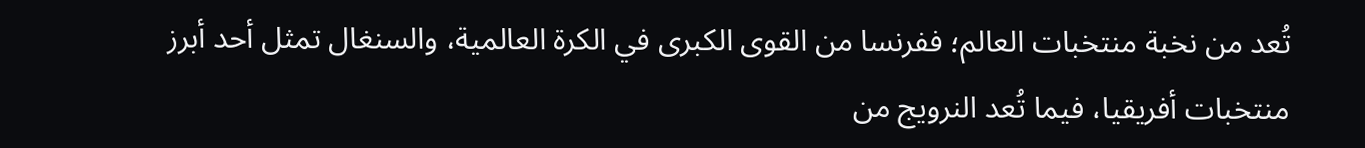تُعد من نخبة منتخبات العالم؛ ففرنسا من القوى الكبرى في الكرة العالمية، والسنغال تمثل أحد أبرز منتخبات أفريقيا، فيما تُعد النرويج من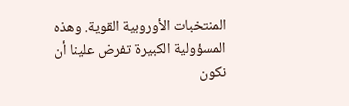المنتخبات الأوروبية القوية. وهذه المسؤولية الكبيرة تفرض علينا أن نكون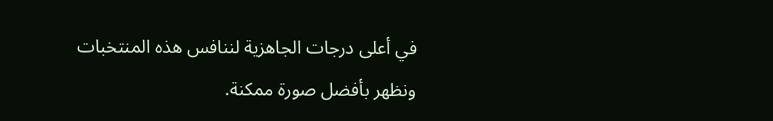في أعلى درجات الجاهزية لننافس هذه المنتخبات ونظهر بأفضل صورة ممكنة.